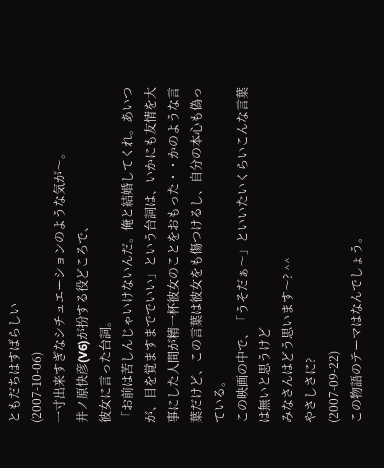ともだちはすばらしい
(2007-10-06)
一寸出来すぎなシチュエーションのような気が〜。
井ノ原快彦(V6)が扮する役どころで、
彼女に言った台詞。
「お前は苦しんじゃいけないんだ。俺と結婚してくれ。あいつが、目を覚ますまででいい」という台詞は、いかにも友情を大事にした人間が精一杯彼女のことをおもった・・かのような言葉だけど、この言葉は彼女をも傷つけるし、自分の本心も偽っている。
この映画の中で、「うそだぁ〜」といいたいくらいこんな言葉は無いと思うけど
みなさんはどう思います〜? ^^
やさしさに?
(2007-09-22)
この物語のテーマはなんでしょう。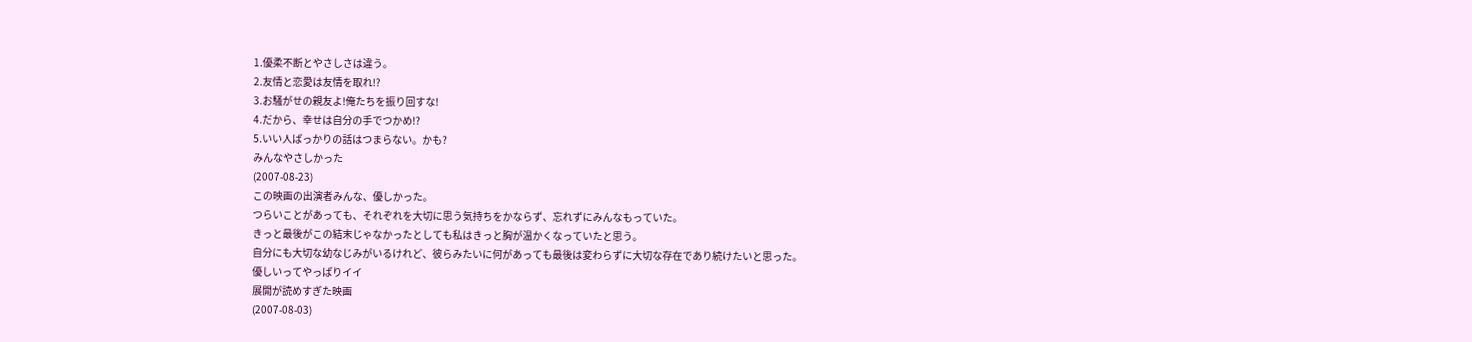1.優柔不断とやさしさは違う。
2.友情と恋愛は友情を取れ!?
3.お騒がせの親友よ!俺たちを振り回すな!
4.だから、幸せは自分の手でつかめ!?
5.いい人ばっかりの話はつまらない。かも?
みんなやさしかった
(2007-08-23)
この映画の出演者みんな、優しかった。
つらいことがあっても、それぞれを大切に思う気持ちをかならず、忘れずにみんなもっていた。
きっと最後がこの結末じゃなかったとしても私はきっと胸が温かくなっていたと思う。
自分にも大切な幼なじみがいるけれど、彼らみたいに何があっても最後は変わらずに大切な存在であり続けたいと思った。
優しいってやっぱりイイ
展開が読めすぎた映画
(2007-08-03)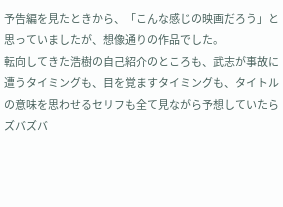予告編を見たときから、「こんな感じの映画だろう」と思っていましたが、想像通りの作品でした。
転向してきた浩樹の自己紹介のところも、武志が事故に遭うタイミングも、目を覚ますタイミングも、タイトルの意味を思わせるセリフも全て見ながら予想していたらズバズバ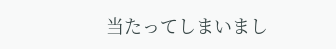当たってしまいまし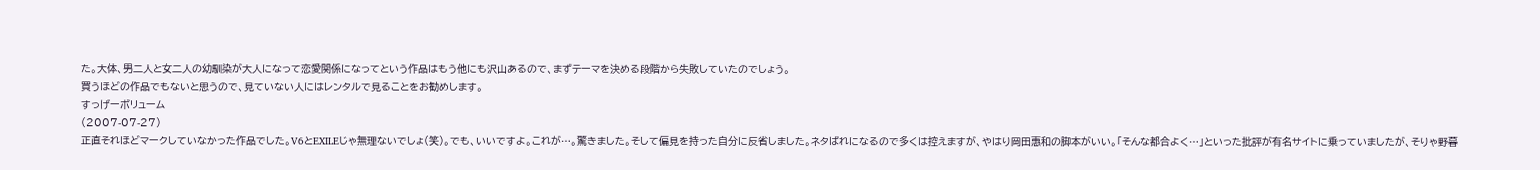た。大体、男二人と女二人の幼馴染が大人になって恋愛関係になってという作品はもう他にも沢山あるので、まずテーマを決める段階から失敗していたのでしょう。
買うほどの作品でもないと思うので、見ていない人にはレンタルで見ることをお勧めします。
すっげーボリューム
(2007-07-27)
正直それほどマークしていなかった作品でした。V6とEXILEじゃ無理ないでしょ(笑)。でも、いいですよ。これが…。驚きました。そして偏見を持った自分に反省しました。ネタばれになるので多くは控えますが、やはり岡田惠和の脚本がいい。「そんな都合よく…」といった批評が有名サイトに乗っていましたが、そりゃ野暮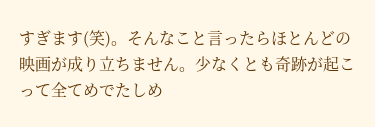すぎます(笑)。そんなこと言ったらほとんどの映画が成り立ちません。少なくとも奇跡が起こって全てめでたしめ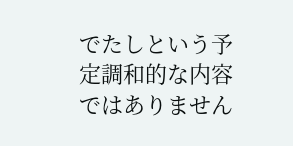でたしという予定調和的な内容ではありません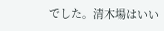でした。清木場はいい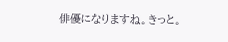俳優になりますね。きっと。